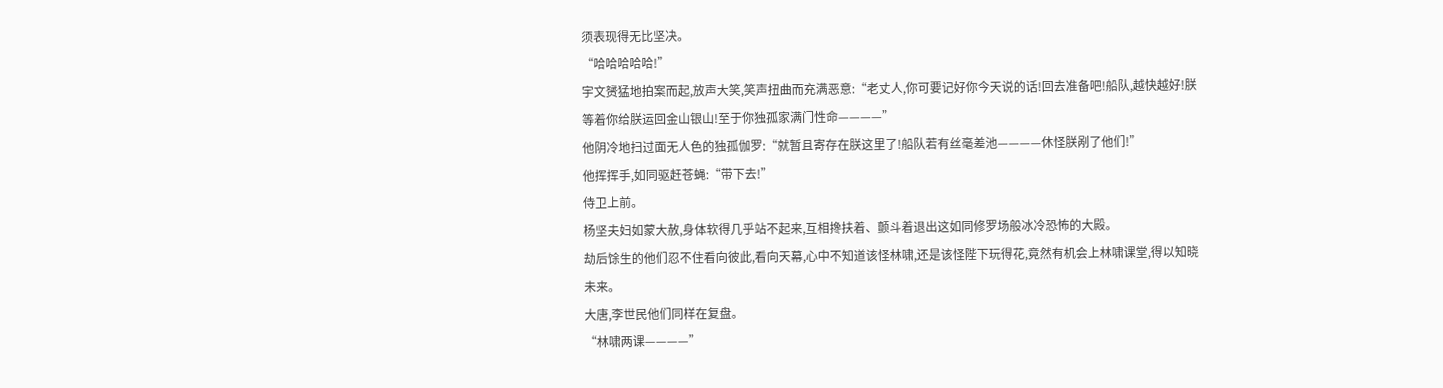须表现得无比坚决。
“哈哈哈哈哈!”
宇文赟猛地拍案而起,放声大笑,笑声扭曲而充满恶意:“老丈人,你可要记好你今天说的话!回去准备吧!船队,越快越好!朕等着你给朕运回金山银山!至于你独孤家满门性命————”
他阴冷地扫过面无人色的独孤伽罗:“就暂且寄存在朕这里了!船队若有丝毫差池————休怪朕剐了他们!”
他挥挥手,如同驱赶苍蝇:“带下去!”
侍卫上前。
杨坚夫妇如蒙大赦,身体软得几乎站不起来,互相搀扶着、颤斗着退出这如同修罗场般冰冷恐怖的大殿。
劫后馀生的他们忍不住看向彼此,看向天幕,心中不知道该怪林啸,还是该怪陛下玩得花,竟然有机会上林啸课堂,得以知晓未来。
大唐,李世民他们同样在复盘。
“林啸两课————”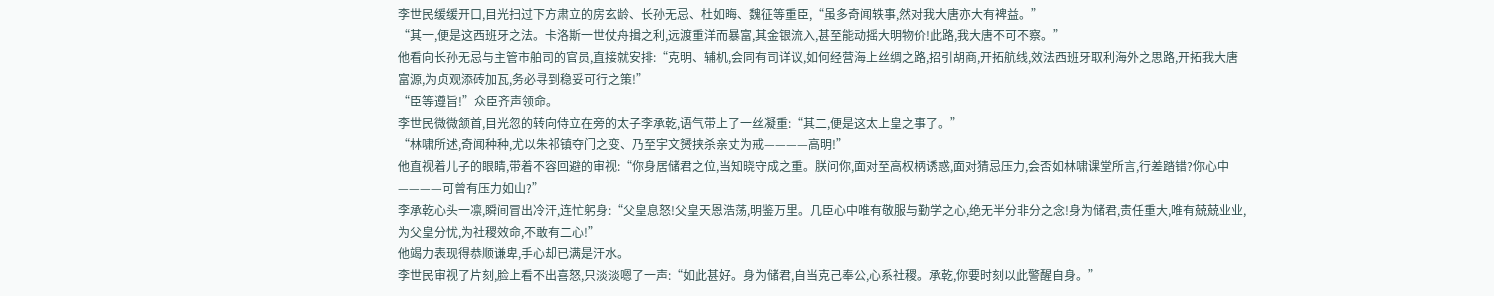李世民缓缓开口,目光扫过下方肃立的房玄龄、长孙无忌、杜如晦、魏征等重臣,“虽多奇闻轶事,然对我大唐亦大有裨益。”
“其一,便是这西班牙之法。卡洛斯一世仗舟揖之利,远渡重洋而暴富,其金银流入,甚至能动摇大明物价!此路,我大唐不可不察。”
他看向长孙无忌与主管市舶司的官员,直接就安排:“克明、辅机,会同有司详议,如何经营海上丝绸之路,招引胡商,开拓航线,效法西班牙取利海外之思路,开拓我大唐富源,为贞观添砖加瓦,务必寻到稳妥可行之策!”
“臣等遵旨!”众臣齐声领命。
李世民微微颔首,目光忽的转向侍立在旁的太子李承乾,语气带上了一丝凝重:“其二,便是这太上皇之事了。”
“林啸所述,奇闻种种,尤以朱祁镇夺门之变、乃至宇文赟挟杀亲丈为戒————高明!”
他直视着儿子的眼睛,带着不容回避的审视:“你身居储君之位,当知晓守成之重。朕问你,面对至高权柄诱惑,面对猜忌压力,会否如林啸课堂所言,行差踏错?你心中————可曾有压力如山?”
李承乾心头一凛,瞬间冒出冷汗,连忙躬身:“父皇息怒!父皇天恩浩荡,明鉴万里。几臣心中唯有敬服与勤学之心,绝无半分非分之念!身为储君,责任重大,唯有兢兢业业,为父皇分忧,为社稷效命,不敢有二心!”
他竭力表现得恭顺谦卑,手心却已满是汗水。
李世民审视了片刻,脸上看不出喜怒,只淡淡嗯了一声:“如此甚好。身为储君,自当克己奉公,心系社稷。承乾,你要时刻以此警醒自身。”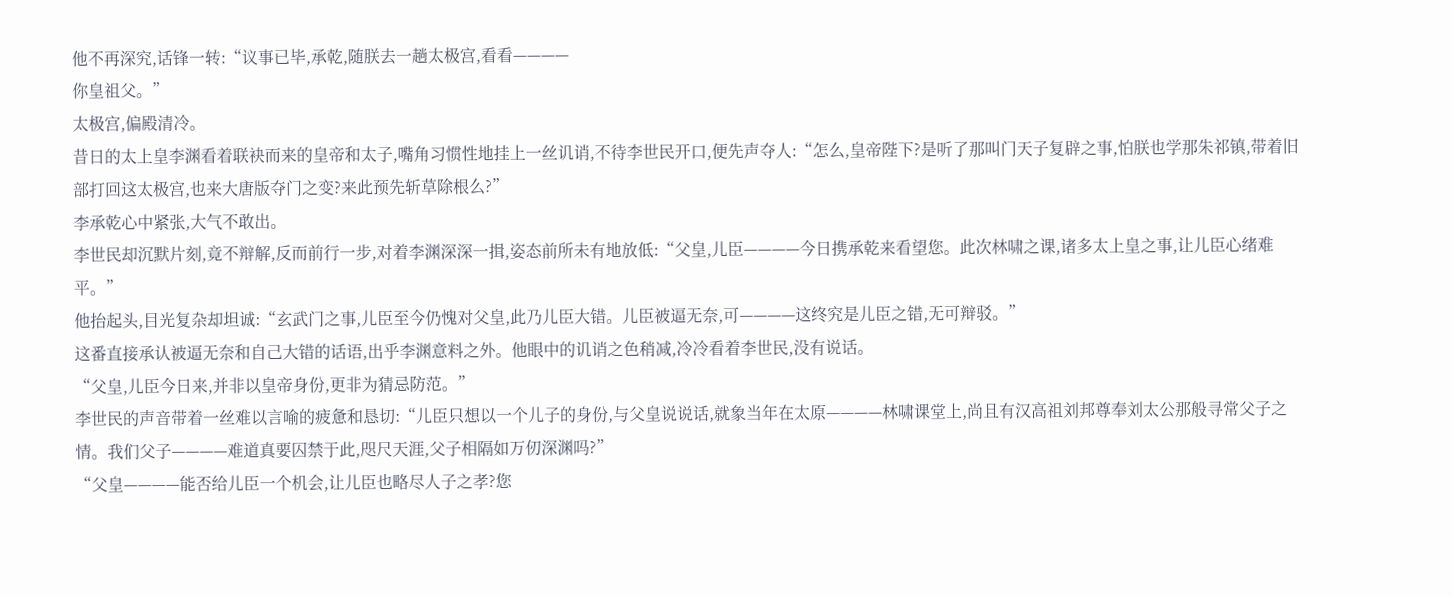他不再深究,话锋一转:“议事已毕,承乾,随朕去一趟太极宫,看看————
你皇祖父。”
太极宫,偏殿清冷。
昔日的太上皇李渊看着联袂而来的皇帝和太子,嘴角习惯性地挂上一丝讥诮,不待李世民开口,便先声夺人:“怎么,皇帝陛下?是听了那叫门天子复辟之事,怕朕也学那朱祁镇,带着旧部打回这太极宫,也来大唐版夺门之变?来此预先斩草除根么?”
李承乾心中紧张,大气不敢出。
李世民却沉默片刻,竟不辩解,反而前行一步,对着李渊深深一揖,姿态前所未有地放低:“父皇,儿臣————今日携承乾来看望您。此次林啸之课,诸多太上皇之事,让儿臣心绪难平。”
他抬起头,目光复杂却坦诚:“玄武门之事,儿臣至今仍愧对父皇,此乃儿臣大错。儿臣被逼无奈,可————这终究是儿臣之错,无可辩驳。”
这番直接承认被逼无奈和自己大错的话语,出乎李渊意料之外。他眼中的讥诮之色稍减,冷冷看着李世民,没有说话。
“父皇,儿臣今日来,并非以皇帝身份,更非为猜忌防范。”
李世民的声音带着一丝难以言喻的疲惫和恳切:“儿臣只想以一个儿子的身份,与父皇说说话,就象当年在太原————林啸课堂上,尚且有汉高祖刘邦尊奉刘太公那般寻常父子之情。我们父子————难道真要囚禁于此,咫尺天涯,父子相隔如万仞深渊吗?”
“父皇————能否给儿臣一个机会,让儿臣也略尽人子之孝?您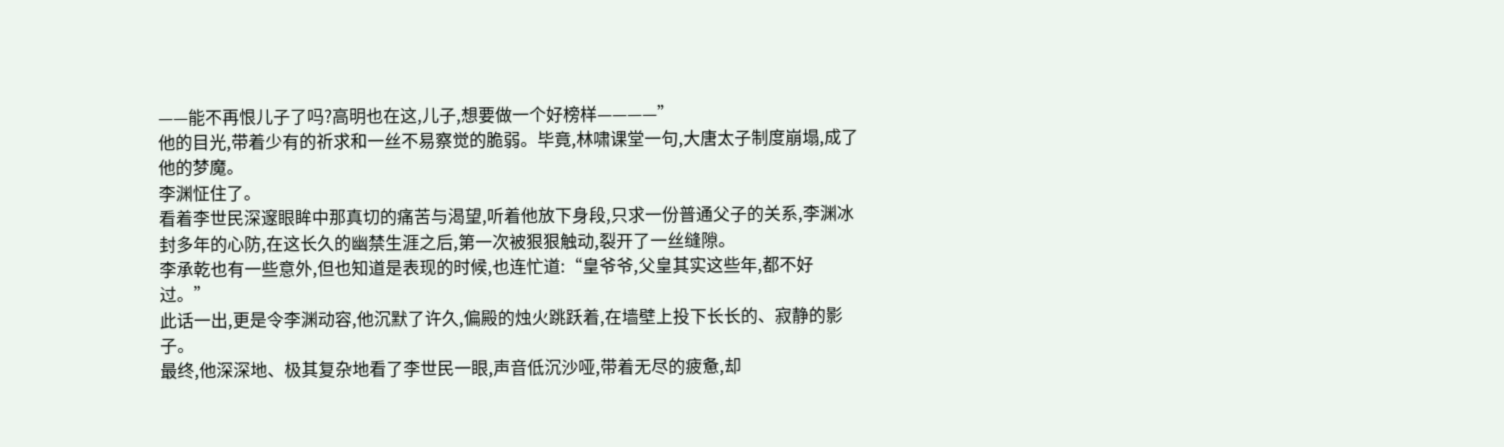——能不再恨儿子了吗?高明也在这,儿子,想要做一个好榜样————”
他的目光,带着少有的祈求和一丝不易察觉的脆弱。毕竟,林啸课堂一句,大唐太子制度崩塌,成了他的梦魔。
李渊怔住了。
看着李世民深邃眼眸中那真切的痛苦与渴望,听着他放下身段,只求一份普通父子的关系,李渊冰封多年的心防,在这长久的幽禁生涯之后,第一次被狠狠触动,裂开了一丝缝隙。
李承乾也有一些意外,但也知道是表现的时候,也连忙道:“皇爷爷,父皇其实这些年,都不好过。”
此话一出,更是令李渊动容,他沉默了许久,偏殿的烛火跳跃着,在墙壁上投下长长的、寂静的影子。
最终,他深深地、极其复杂地看了李世民一眼,声音低沉沙哑,带着无尽的疲惫,却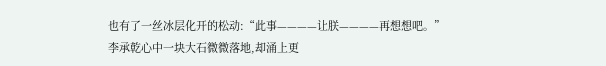也有了一丝冰层化开的松动:“此事————让朕————再想想吧。”
李承乾心中一块大石微微落地,却涌上更